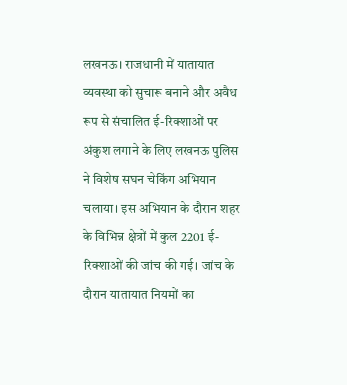लखनऊ। राजधानी में यातायात व्यवस्था को सुचारू बनाने और अवैध रूप से संचालित ई-रिक्शाओं पर अंकुश लगाने के लिए लखनऊ पुलिस ने विशेष सघन चेकिंग अभियान चलाया। इस अभियान के दौरान शहर के विभिन्न क्षेत्रों में कुल 2201 ई-रिक्शाओं की जांच की गई। जांच के दौरान यातायात नियमों का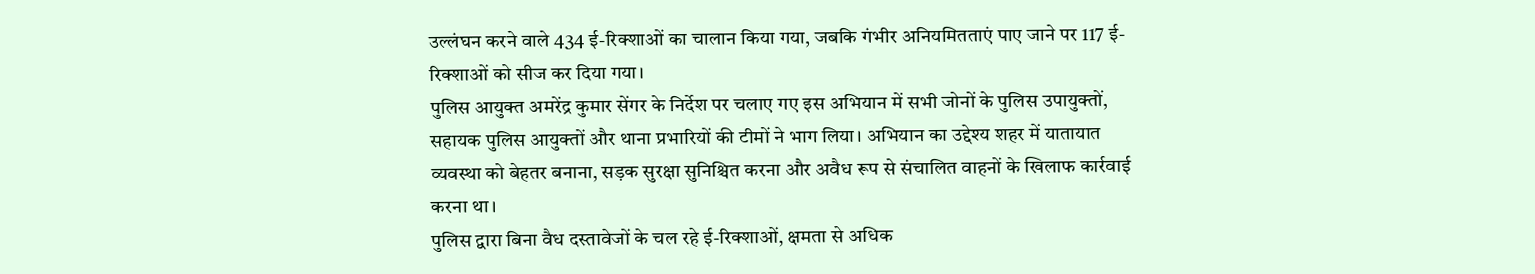उल्लंघन करने वाले 434 ई-रिक्शाओं का चालान किया गया, जबकि गंभीर अनियमितताएं पाए जाने पर 117 ई-रिक्शाओं को सीज कर दिया गया।
पुलिस आयुक्त अमरेंद्र कुमार सेंगर के निर्देश पर चलाए गए इस अभियान में सभी जोनों के पुलिस उपायुक्तों, सहायक पुलिस आयुक्तों और थाना प्रभारियों की टीमों ने भाग लिया। अभियान का उद्देश्य शहर में यातायात व्यवस्था को बेहतर बनाना, सड़क सुरक्षा सुनिश्चित करना और अवैध रूप से संचालित वाहनों के खिलाफ कार्रवाई करना था।
पुलिस द्वारा बिना वैध दस्तावेजों के चल रहे ई-रिक्शाओं, क्षमता से अधिक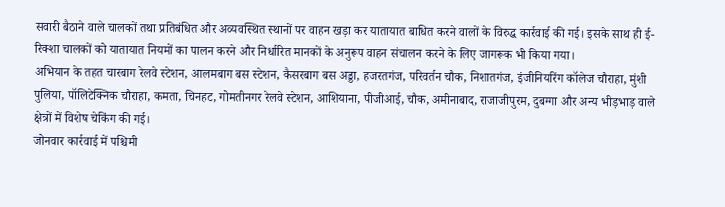सवारी बैठाने वाले चालकों तथा प्रतिबंधित और अव्यवस्थित स्थानों पर वाहन खड़ा कर यातायात बाधित करने वालों के विरुद्ध कार्रवाई की गई। इसके साथ ही ई-रिक्शा चालकों को यातायात नियमों का पालन करने और निर्धारित मानकों के अनुरूप वाहन संचालन करने के लिए जागरूक भी किया गया।
अभियान के तहत चारबाग रेलवे स्टेशन, आलमबाग बस स्टेशन, कैसरबाग बस अड्डा, हजरतगंज, परिवर्तन चौक, निशातगंज, इंजीनियरिंग कॉलेज चौराहा, मुंशी पुलिया, पॉलिटेक्निक चौराहा, कमता, चिनहट, गोमतीनगर रेलवे स्टेशन, आशियाना, पीजीआई, चौक, अमीनाबाद, राजाजीपुरम, दुबग्गा और अन्य भीड़भाड़ वाले क्षेत्रों में विशेष चेकिंग की गई।
जोनवार कार्रवाई में पश्चिमी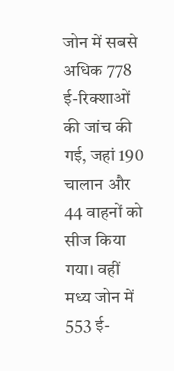जोन में सबसे अधिक 778 ई-रिक्शाओं की जांच की गई, जहां 190 चालान और 44 वाहनों को सीज किया गया। वहीं मध्य जोन में 553 ई-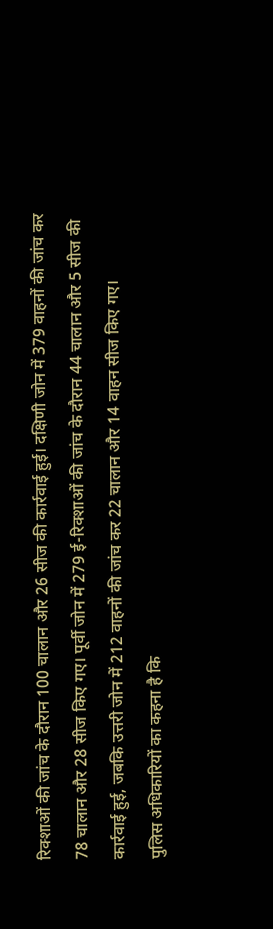रिक्शाओं की जांच के दौरान 100 चालान और 26 सीज की कार्रवाई हुई। दक्षिणी जोन में 379 वाहनों की जांच कर 78 चालान और 28 सीज किए गए। पूर्वी जोन में 279 ई-रिक्शाओं की जांच के दौरान 44 चालान और 5 सीज की कार्रवाई हुई, जबकि उत्तरी जोन में 212 वाहनों की जांच कर 22 चालान और 14 वाहन सीज किए गए।
पुलिस अधिकारियों का कहना है कि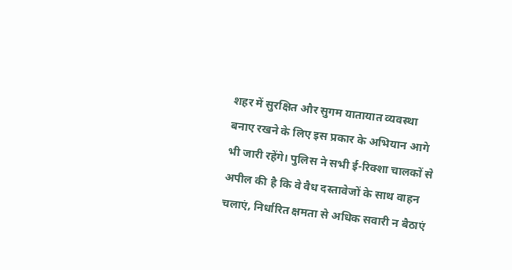शहर में सुरक्षित और सुगम यातायात व्यवस्था बनाए रखने के लिए इस प्रकार के अभियान आगे भी जारी रहेंगे। पुलिस ने सभी ई-रिक्शा चालकों से अपील की है कि वे वैध दस्तावेजों के साथ वाहन चलाएं, निर्धारित क्षमता से अधिक सवारी न बैठाएं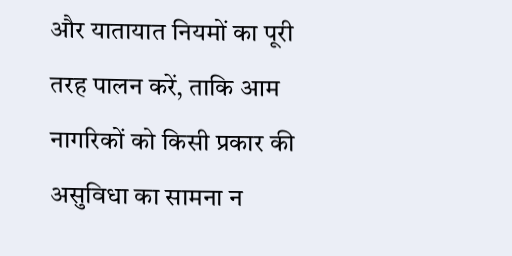और यातायात नियमों का पूरी तरह पालन करें, ताकि आम नागरिकों को किसी प्रकार की असुविधा का सामना न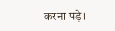करना पड़े।